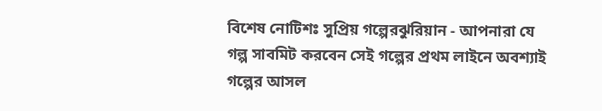বিশেষ নোটিশঃ সুপ্রিয় গল্পেরঝুরিয়ান - আপনারা যে গল্প সাবমিট করবেন সেই গল্পের প্রথম লাইনে অবশ্যাই গল্পের আসল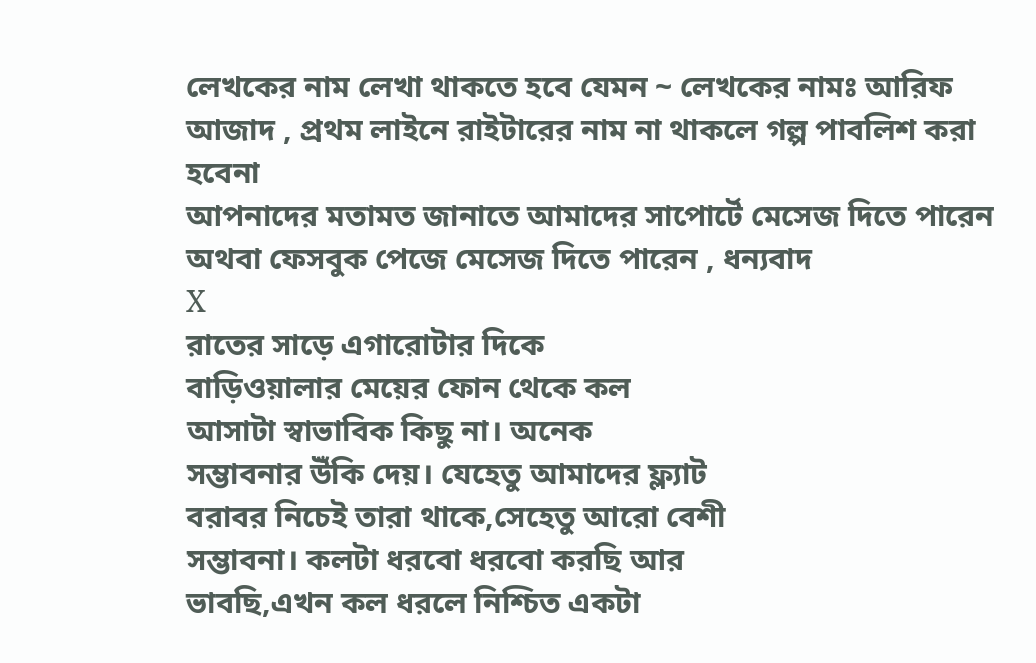লেখকের নাম লেখা থাকতে হবে যেমন ~ লেখকের নামঃ আরিফ আজাদ , প্রথম লাইনে রাইটারের নাম না থাকলে গল্প পাবলিশ করা হবেনা
আপনাদের মতামত জানাতে আমাদের সাপোর্টে মেসেজ দিতে পারেন অথবা ফেসবুক পেজে মেসেজ দিতে পারেন , ধন্যবাদ
X
রাতের সাড়ে এগারোটার দিকে
বাড়িওয়ালার মেয়ের ফোন থেকে কল
আসাটা স্বাভাবিক কিছু না। অনেক
সম্ভাবনার উঁকি দেয়। যেহেতু আমাদের ফ্ল্যাট
বরাবর নিচেই তারা থাকে,সেহেতু আরো বেশী
সম্ভাবনা। কলটা ধরবো ধরবো করছি আর
ভাবছি,এখন কল ধরলে নিশ্চিত একটা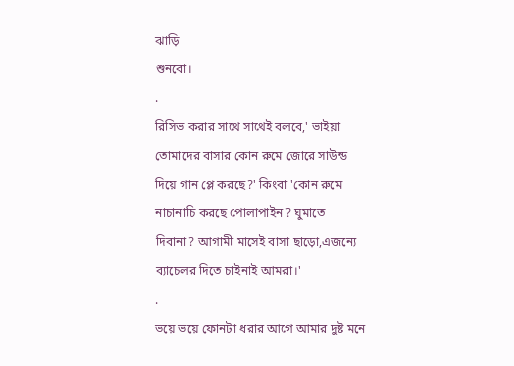ঝাড়ি
শুনবো।
.
রিসিভ করার সাথে সাথেই বলবে,' ভাইয়া
তোমাদের বাসার কোন রুমে জোরে সাউন্ড
দিয়ে গান প্লে করছে?' কিংবা 'কোন রুমে
নাচানাচি করছে পোলাপাইন? ঘুমাতে
দিবানা? আগামী মাসেই বাসা ছাড়ো,এজন্যে
ব্যাচেলর দিতে চাইনাই আমরা।'
.
ভয়ে ভয়ে ফোনটা ধরার আগে আমার দুষ্ট মনে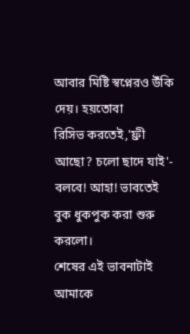আবার মিষ্টি স্বপ্নেরও উঁকি দেয়। হয়তোবা
রিসিভ করতেই,'ফ্রী আছো? চলো ছাদে যাই'-
বলবে! আহা! ভাবতেই বুক ধুকপুক করা শুরু
করলো।
শেষের এই ভাবনাটাই আমাকে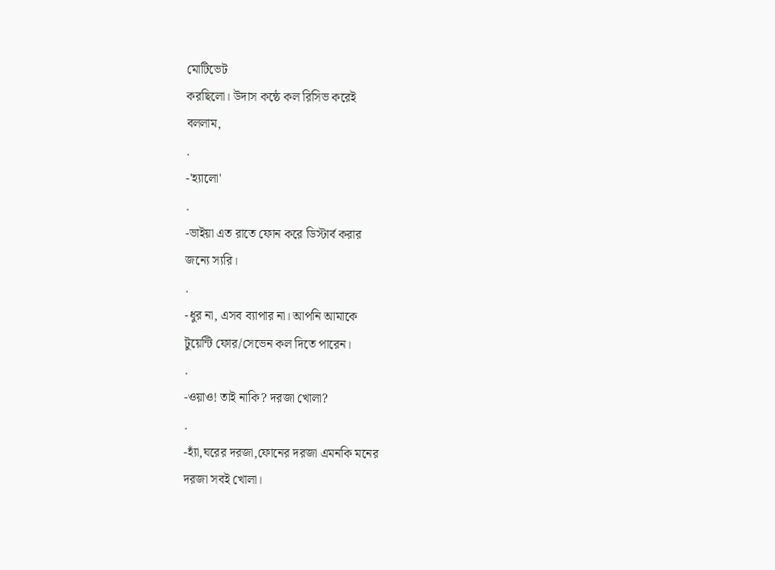মোটিভেট
করছিলো। উদাস কন্ঠে কল রিসিভ করেই
বললাম,
.
-'হ্যালো'
.
-ভাইয়া এত রাতে ফোন করে ডিস্টার্ব করার
জন্যে স্যরি।
.
-ধুর না, এসব ব্যাপার না। আপনি আমাকে
টুয়েন্টি ফোর/সেভেন কল দিতে পারেন।
.
-ওয়াও! তাই নাকি? দরজা খোলা?
.
-হ্যাঁ,ঘরের দরজা,ফোনের দরজা এমনকি মনের
দরজা সবই খোলা।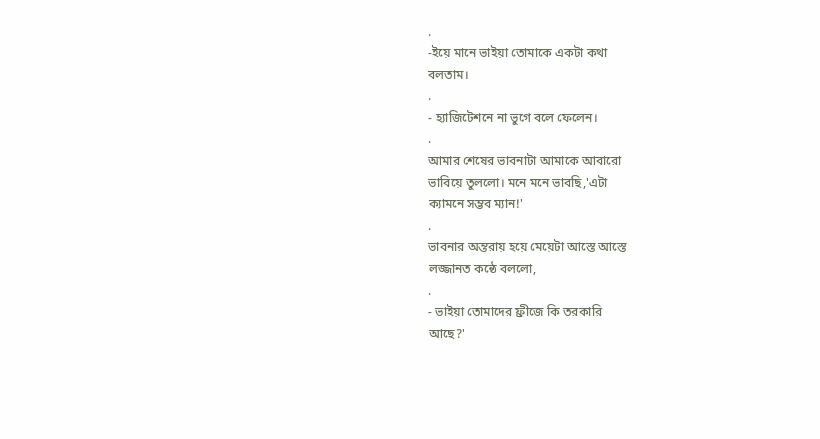.
-ইয়ে মানে ভাইয়া তোমাকে একটা কথা
বলতাম।
.
- হ্যাজিটেশনে না ভুগে বলে ফেলেন।
.
আমার শেষের ভাবনাটা আমাকে আবারো
ভাবিয়ে তুললো। মনে মনে ভাবছি,'এটা
ক্যামনে সম্ভব ম্যান!'
.
ভাবনার অন্তরায় হয়ে মেয়েটা আস্তে আস্তে
লজ্জানত কন্ঠে বললো,
.
- ভাইয়া তোমাদের ফ্রীজে কি তরকারি
আছে?'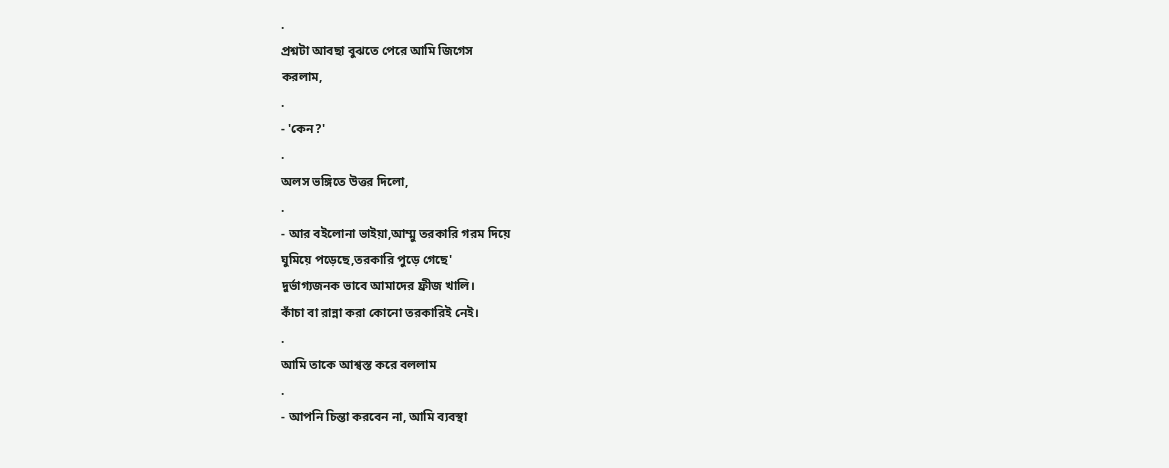.
প্রশ্নটা আবছা বুঝতে পেরে আমি জিগেস
করলাম,
.
- 'কেন?'
.
অলস ভঙ্গিতে উত্তর দিলো,
.
- আর বইলোনা ভাইয়া,আম্মু তরকারি গরম দিয়ে
ঘুমিয়ে পড়েছে,তরকারি পুড়ে গেছে'
দুর্ভাগ্যজনক ভাবে আমাদের ফ্রীজ খালি।
কাঁচা বা রান্না করা কোনো তরকারিই নেই।
.
আমি তাকে আশ্বস্ত করে বললাম
.
- আপনি চিন্তা করবেন না, আমি ব্যবস্থা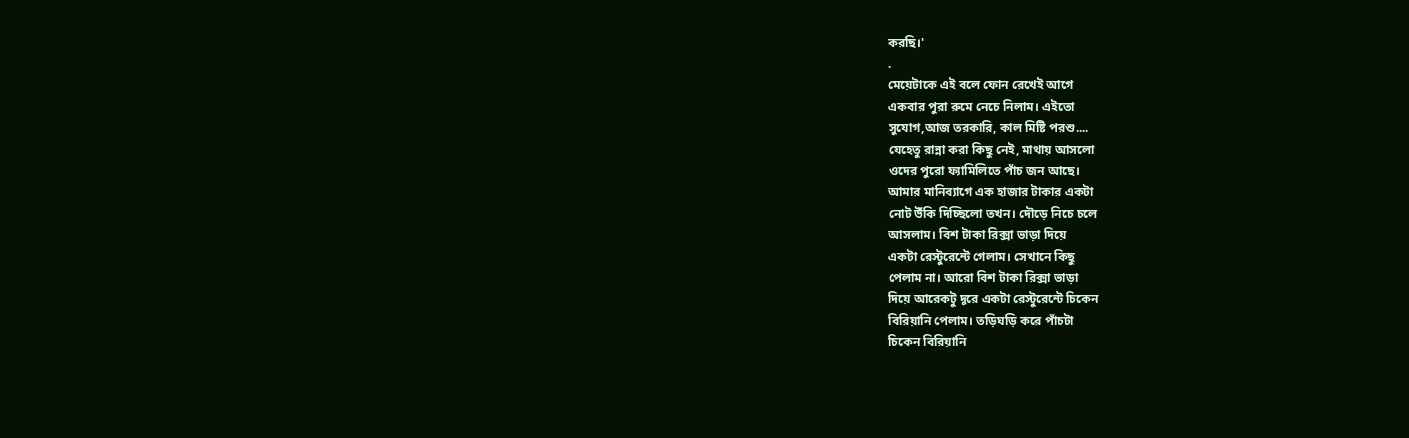করছি।'
.
মেয়েটাকে এই বলে ফোন রেখেই আগে
একবার পুরা রুমে নেচে নিলাম। এইতো
সুযোগ,আজ তরকারি, কাল মিষ্টি পরশু....
যেহেতু রান্না করা কিছু নেই, মাথায় আসলো
ওদের পুরো ফ্যামিলিতে পাঁচ জন আছে।
আমার মানিব্যাগে এক হাজার টাকার একটা
নোট উঁকি দিচ্ছিলো তখন। দৌড়ে নিচে চলে
আসলাম। বিশ টাকা রিক্সা ভাড়া দিয়ে
একটা রেস্টুরেন্টে গেলাম। সেখানে কিছু
পেলাম না। আরো বিশ টাকা রিক্সা ভাড়া
দিয়ে আরেকটু দূরে একটা রেস্টুরেন্টে চিকেন
বিরিয়ানি পেলাম। তড়িঘড়ি করে পাঁচটা
চিকেন বিরিয়ানি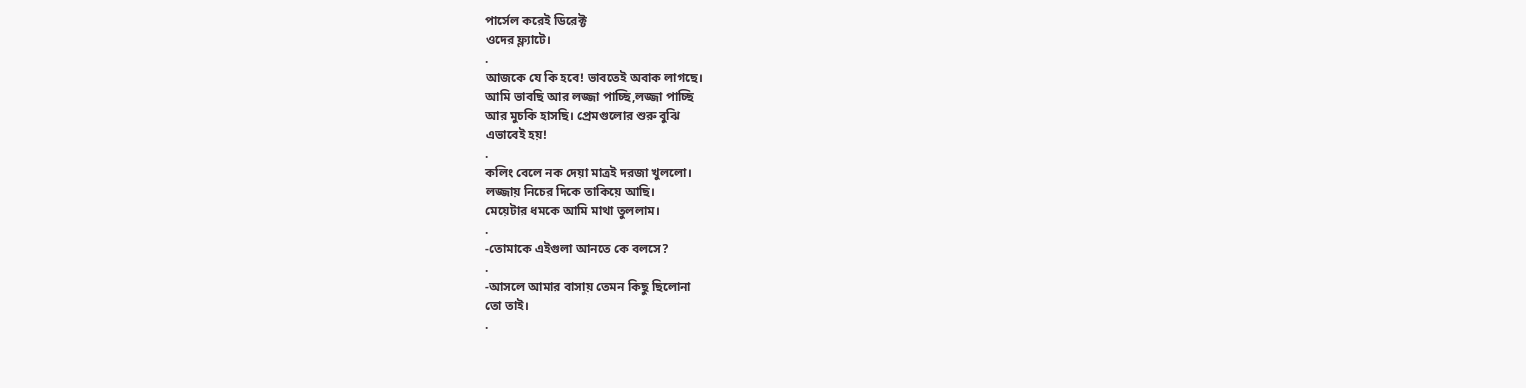পার্সেল করেই ডিরেক্ট
ওদের ফ্ল্যাটে।
.
আজকে যে কি হবে! ভাবতেই অবাক লাগছে।
আমি ভাবছি আর লজ্জা পাচ্ছি,লজ্জা পাচ্ছি
আর মুচকি হাসছি। প্রেমগুলোর শুরু বুঝি
এভাবেই হয়!
.
কলিং বেলে নক দেয়া মাত্রই দরজা খুললো।
লজ্জায় নিচের দিকে তাকিয়ে আছি।
মেয়েটার ধমকে আমি মাথা তুললাম।
.
-তোমাকে এইগুলা আনতে কে বলসে?
.
-আসলে আমার বাসায় তেমন কিছু ছিলোনা
তো তাই।
.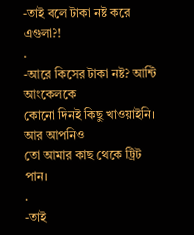-তাই বলে টাকা নষ্ট করে এগুলা?!
.
-আরে কিসের টাকা নষ্ট? আন্টি আংকেলকে
কোনো দিনই কিছু খাওয়াইনি। আর আপনিও
তো আমার কাছ থেকে ট্রিট পান।
.
-তাই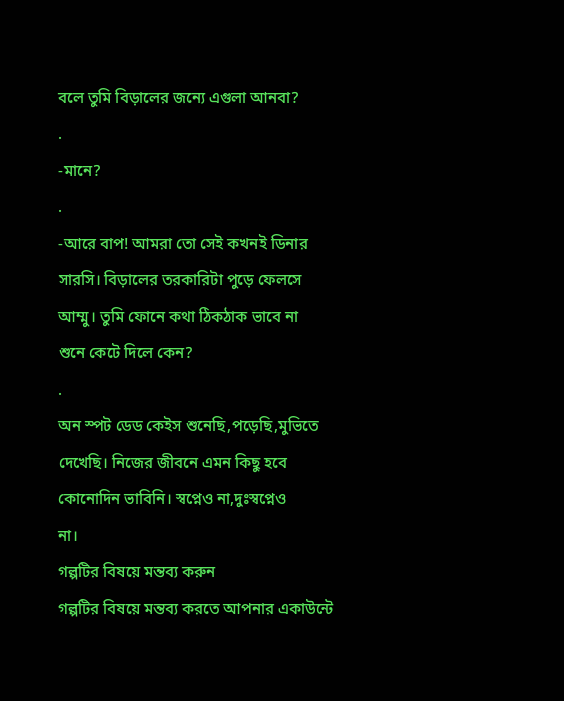বলে তুমি বিড়ালের জন্যে এগুলা আনবা?
.
-মানে?
.
-আরে বাপ! আমরা তো সেই কখনই ডিনার
সারসি। বিড়ালের তরকারিটা পুড়ে ফেলসে
আম্মু। তুমি ফোনে কথা ঠিকঠাক ভাবে না
শুনে কেটে দিলে কেন?
.
অন স্পট ডেড কেইস শুনেছি,পড়েছি,মুভিতে
দেখেছি। নিজের জীবনে এমন কিছু হবে
কোনোদিন ভাবিনি। স্বপ্নেও না,দুঃস্বপ্নেও
না।
গল্পটির বিষয়ে মন্তব্য করুন
গল্পটির বিষয়ে মন্তব্য করতে আপনার একাউন্টে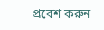প্রবেশ করুন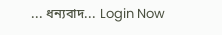... ধন্যবাদ... Login Now